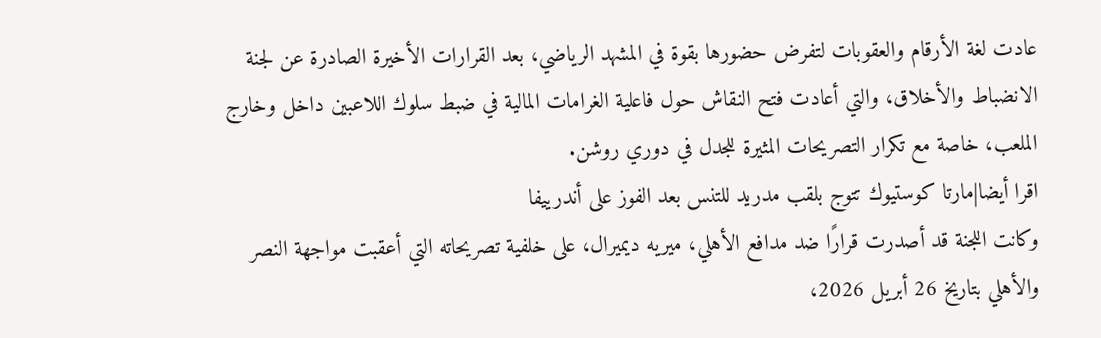عادت لغة الأرقام والعقوبات لتفرض حضورها بقوة في المشهد الرياضي، بعد القرارات الأخيرة الصادرة عن لجنة الانضباط والأخلاق، والتي أعادت فتح النقاش حول فاعلية الغرامات المالية في ضبط سلوك اللاعبين داخل وخارج الملعب، خاصة مع تكرار التصريحات المثيرة للجدل في دوري روشن.
اقرا أيضا|مارتا كوستيوك تتوج بلقب مدريد للتنس بعد الفوز على أندرييفا
وكانت اللجنة قد أصدرت قرارًا ضد مدافع الأهلي، ميريه ديميرال، على خلفية تصريحاته التي أعقبت مواجهة النصر والأهلي بتاريخ 26 أبريل 2026،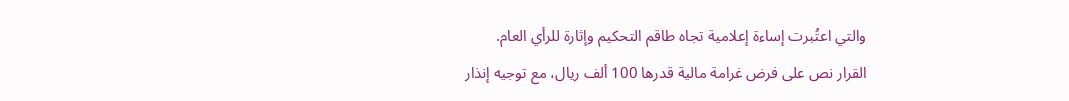والتي اعتُبرت إساءة إعلامية تجاه طاقم التحكيم وإثارة للرأي العام.
القرار نص على فرض غرامة مالية قدرها 100 ألف ريال، مع توجيه إنذار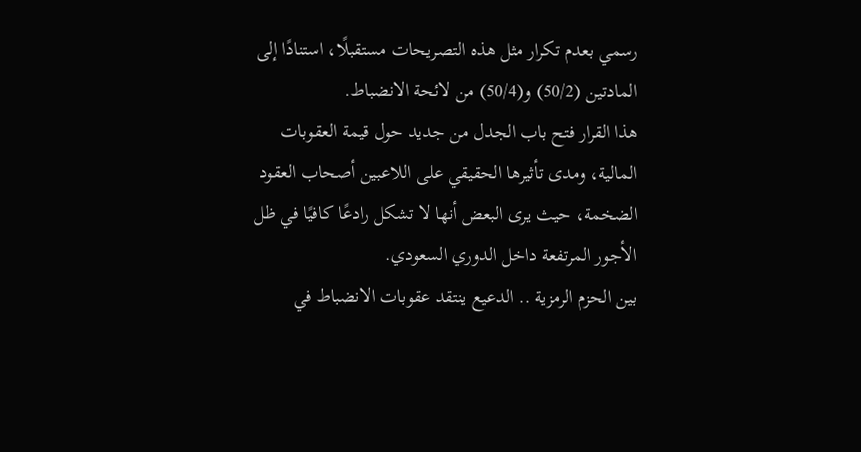رسمي بعدم تكرار مثل هذه التصريحات مستقبلًا، استنادًا إلى المادتين (50/2) و(50/4) من لائحة الانضباط.
هذا القرار فتح باب الجدل من جديد حول قيمة العقوبات المالية، ومدى تأثيرها الحقيقي على اللاعبين أصحاب العقود الضخمة، حيث يرى البعض أنها لا تشكل رادعًا كافيًا في ظل الأجور المرتفعة داخل الدوري السعودي.
بين الحزم الرمزية .. الدعيع ينتقد عقوبات الانضباط في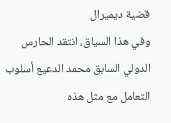قضية ديميرال
وفي هذا السياق، انتقد الحارس الدولي السابق محمد الدعيع أسلوب التعامل مع مثل هذه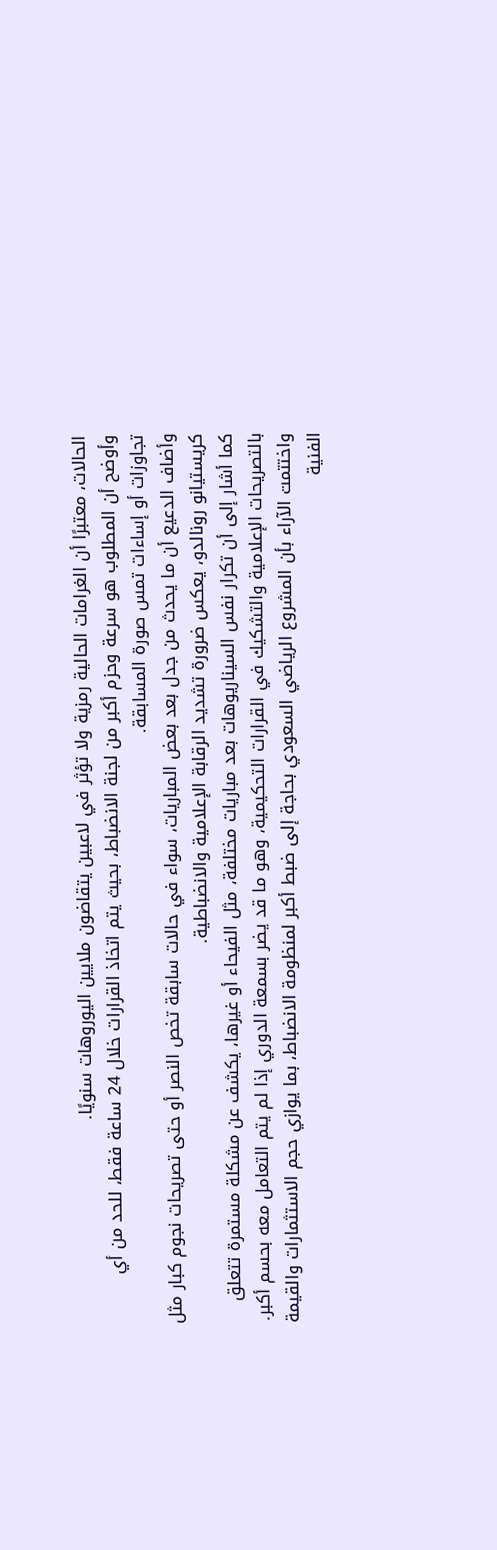الحالات، معتبرًا أن الغرامات الحالية رمزية ولا تؤثر في لاعبين يتقاضون ملايين اليوروهات سنويًا.
وأوضح أن المطلوب هو سرعة وحزم أكبر من لجنة الانضباط، بحيث يتم اتخاذ القرارات خلال 24 ساعة فقط، للحد من أي تجاوزات أو إساءات تمس صورة المسابقة.
وأضاف الدعيع أن ما يحدث من جدل بعد بعض المباريات، سواء في حالات سابقة تخص النصر أو حتى تصريحات نجوم كبار مثل كريستيانو رونالدو، يعكس ضرورة تشديد الرقابة الإعلامية والانضباطية.
كما أشار إلى أن تكرار نفس السيناريوهات بعد مباريات مختلفة، مثل الفيحاء أو غيرها، يكشف عن مشكلة مستمرة تتعلق بالتصريحات الإعلامية والتشكيك في القرارات التحكيمية، وهو ما قد يضر بسمعة الدوري إذا لم يتم التعامل معه بحسم أكبر.
واختتمت الآراء بأن المشروع الرياضي السعودي بحاجة إلى ضبط أكبر لمنظومة الانضباط، بما يوازي حجم الاستثمارات والقيمة الفنية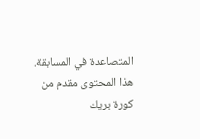المتصاعدة في المسابقة.
هذا المحتوى مقدم من كورة بريك